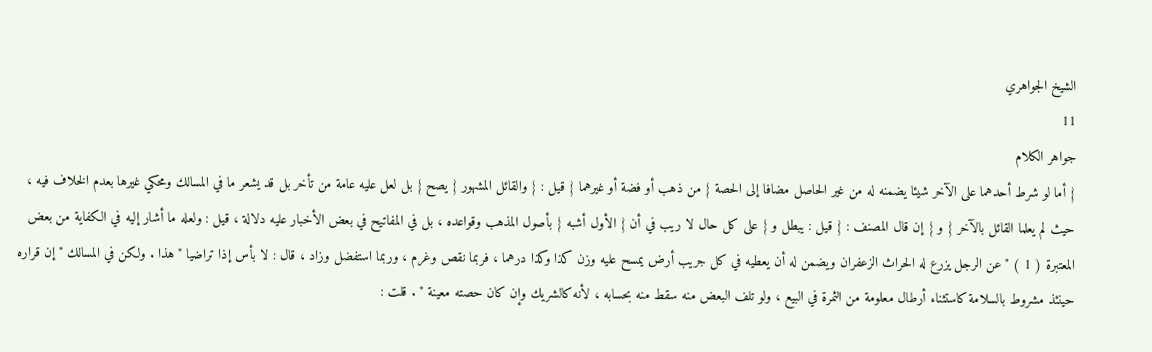الشيخ الجواهري
11
جواهر الكلام
{ أما لو شرط أحدهما على الآخر شيئا يضمنه له من غير الحاصل مضافا إلى الحصة } من ذهب أو فضة أو غيرهما { قيل : } والقائل المشهور { يصح } بل لعل عليه عامة من تأخر بل قد يشعر ما في المسالك ومحكي غيرها بعدم الخلاف فيه ، حيث لم يعلما القائل بالآخر { و } إن قال المصنف : { قيل : يبطل و } على كل حال لا ريب في أن { الأول أشبه } بأصول المذهب وقواعده ، بل في المفاتيح في بعض الأخبار عليه دلالة ، قيل : ولعله ما أشار إليه في الكفاية من بعض المعتبرة ( 1 ) " عن الرجل يزرع له الحراث الزعفران ويضمن له أن يعطيه في كل جريب أرض يمسح عليه وزن كذا وكذا درهما ، فربما نقص وغرم ، وربما استفضل وزاد ، قال : لا بأس إذا تراضيا " هذا . ولكن في المسالك " إن قراره حينئذ مشروط بالسلامة كاستثناء أرطال معلومة من الثمرة في البيع ، ولو تلف البعض منه سقط منه بحسابه ، لأنه كالشريك وإن كان حصته معينة " . قلت :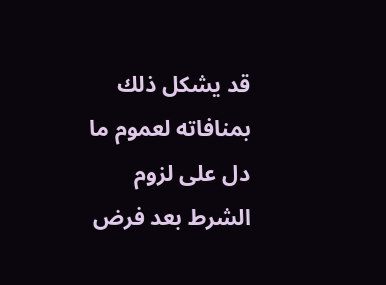قد يشكل ذلك بمنافاته لعموم ما دل على لزوم الشرط بعد فرض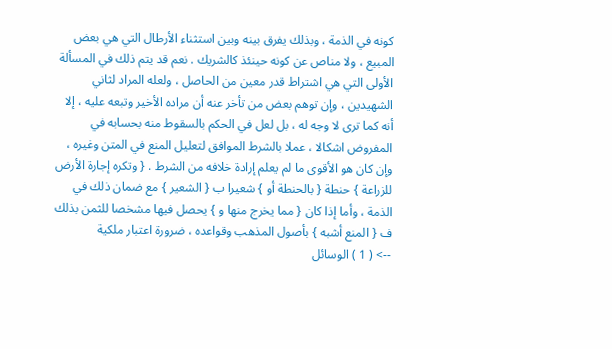كونه في الذمة ، وبذلك يفرق بينه وبين استثناء الأرطال التي هي بعض المبيع ، ولا مناص عن كونه حينئذ كالشريك . نعم قد يتم ذلك في المسألة الأولى التي هي اشتراط قدر معين من الحاصل ، ولعله المراد لثاني الشهيدين ، وإن توهم بعض من تأخر عنه أن مراده الأخير وتبعه عليه ، إلا أنه كما ترى لا وجه له ، بل لعل في الحكم بالسقوط منه بحسابه في المفروض اشكالا ، عملا بالشرط الموافق لتعليل المنع في المتن وغيره ، وإن كان هو الأقوى ما لم يعلم إرادة خلافه من الشرط . { وتكره إجارة الأرض للزراعة } حنطة { بالحنطة أو } شعيرا ب { الشعير } مع ضمان ذلك في الذمة ، وأما إذا كان { مما يخرج منها و } يحصل فيها مشخصا للثمن بذلك ف { المنع أشبه } بأصول المذهب وقواعده ، ضرورة اعتبار ملكية
--> ( 1 ) الوسائل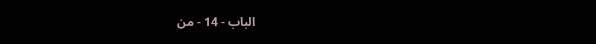الباب - 14 - من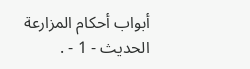أبواب أحكام المزارعة الحديث - 1 - .